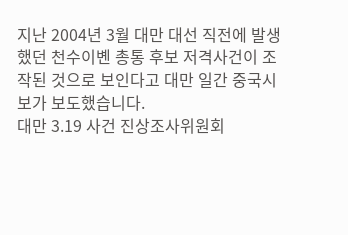지난 2004년 3월 대만 대선 직전에 발생했던 천수이볜 총통 후보 저격사건이 조작된 것으로 보인다고 대만 일간 중국시보가 보도했습니다.
대만 3.19 사건 진상조사위원회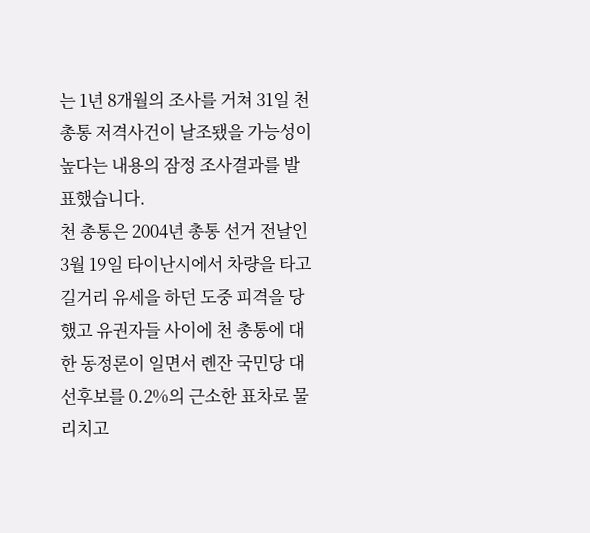는 1년 8개월의 조사를 거쳐 31일 천 총통 저격사건이 날조됐을 가능성이 높다는 내용의 잠정 조사결과를 발표했습니다.
천 총통은 2004년 총통 선거 전날인 3월 19일 타이난시에서 차량을 타고 길거리 유세을 하던 도중 피격을 당했고 유권자들 사이에 천 총통에 대한 동정론이 일면서 롄잔 국민당 대선후보를 0.2%의 근소한 표차로 물리치고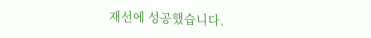재선에 성공했습니다.